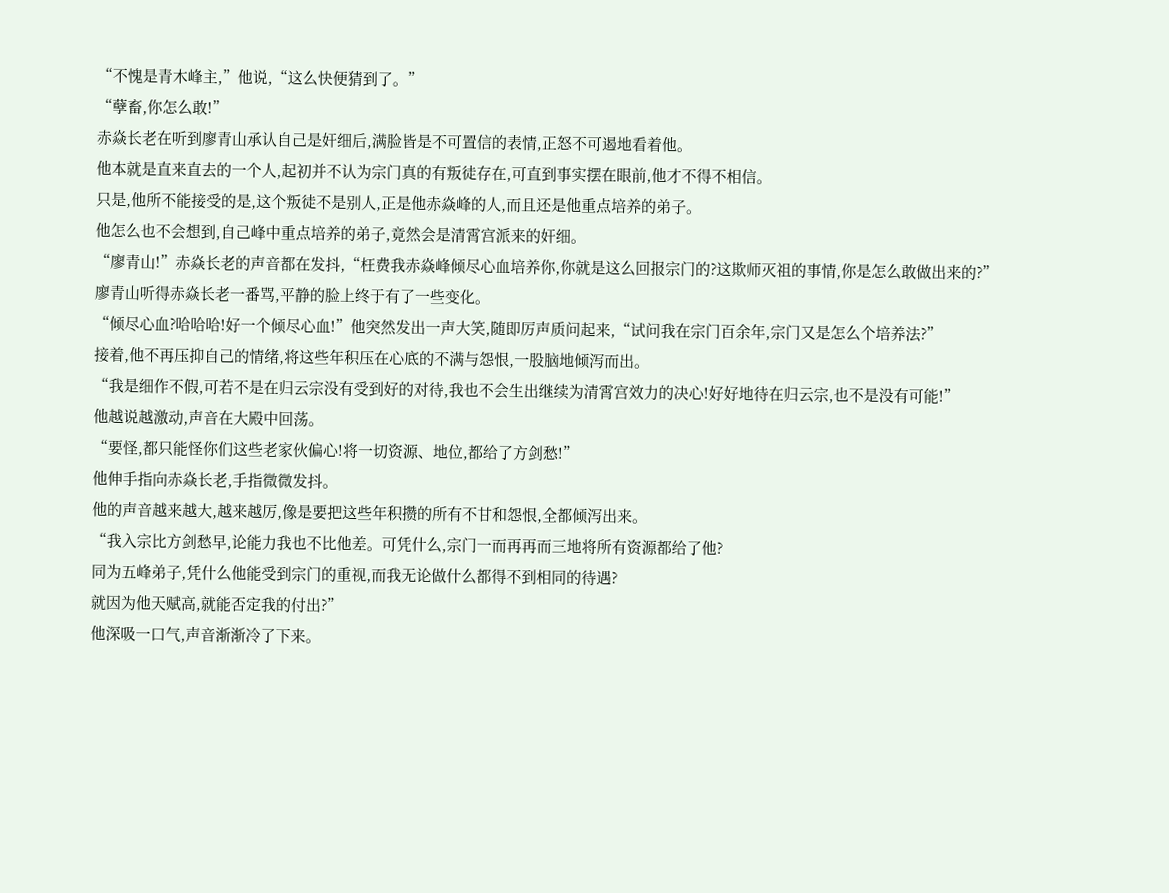“不愧是青木峰主,”他说,“这么快便猜到了。”
“孽畜,你怎么敢!”
赤焱长老在听到廖青山承认自己是奸细后,满脸皆是不可置信的表情,正怒不可遏地看着他。
他本就是直来直去的一个人,起初并不认为宗门真的有叛徒存在,可直到事实摆在眼前,他才不得不相信。
只是,他所不能接受的是,这个叛徒不是别人,正是他赤焱峰的人,而且还是他重点培养的弟子。
他怎么也不会想到,自己峰中重点培养的弟子,竟然会是清霄宫派来的奸细。
“廖青山!”赤焱长老的声音都在发抖,“枉费我赤焱峰倾尽心血培养你,你就是这么回报宗门的?这欺师灭祖的事情,你是怎么敢做出来的?”
廖青山听得赤焱长老一番骂,平静的脸上终于有了一些变化。
“倾尽心血?哈哈哈!好一个倾尽心血!”他突然发出一声大笑,随即厉声质问起来,“试问我在宗门百余年,宗门又是怎么个培养法?”
接着,他不再压抑自己的情绪,将这些年积压在心底的不满与怨恨,一股脑地倾泻而出。
“我是细作不假,可若不是在归云宗没有受到好的对待,我也不会生出继续为清霄宫效力的决心!好好地待在归云宗,也不是没有可能!”
他越说越激动,声音在大殿中回荡。
“要怪,都只能怪你们这些老家伙偏心!将一切资源、地位,都给了方剑愁!”
他伸手指向赤焱长老,手指微微发抖。
他的声音越来越大,越来越厉,像是要把这些年积攒的所有不甘和怨恨,全都倾泻出来。
“我入宗比方剑愁早,论能力我也不比他差。可凭什么,宗门一而再再而三地将所有资源都给了他?
同为五峰弟子,凭什么他能受到宗门的重视,而我无论做什么都得不到相同的待遇?
就因为他天赋高,就能否定我的付出?”
他深吸一口气,声音渐渐冷了下来。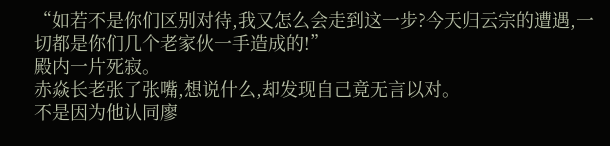“如若不是你们区别对待,我又怎么会走到这一步?今天归云宗的遭遇,一切都是你们几个老家伙一手造成的!”
殿内一片死寂。
赤焱长老张了张嘴,想说什么,却发现自己竟无言以对。
不是因为他认同廖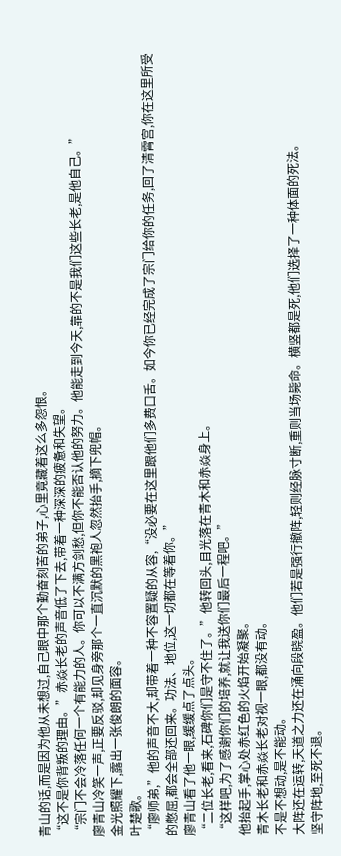青山的话,而是因为他从未想过,自己眼中那个勤奋刻苦的弟子,心里竟藏着这么多怨恨。
“这不是你背叛的理由。”赤焱长老的声音低了下去,带着一种深深的疲惫和失望。
“宗门不会冷落任何一个有能力的人。你可以不满方剑愁,但你不能否认他的努力。他能走到今天,靠的不是我们这些长老,是他自己。”
廖青山冷笑一声,正要反驳,却见身旁那个一直沉默的黑袍人忽然抬手,摘下兜帽。
金光照耀下,露出一张俊朗的面容。
叶楚歌。
“廖师弟,”他的声音不大,却带着一种不容置疑的从容,“没必要在这里跟他们多费口舌。如今你已经完成了宗门给你的任务,回了清霄宫,你在这里所受的憋屈,都会全部还回来。功法、地位,这一切都在等着你。”
廖青山看了他一眼,缓缓点了点头。
“二位长老,看来,石碑你们是守不住了。”他转回头,目光落在青木和赤焱身上。
“这样吧,为了感谢你们的培养,就让我送你们最后一程吧。”
他抬起手,掌心处赤红色的火焰开始凝聚。
青木长老和赤焱长老对视一眼,都没有动。
不是不想动,是不能动。
大阵还在运转,天道之力还在涌向段晓盈。他们若是强行撤阵,轻则经脉寸断,重则当场毙命。横竖都是死,他们选择了一种体面的死法。
坚守阵地,至死不退。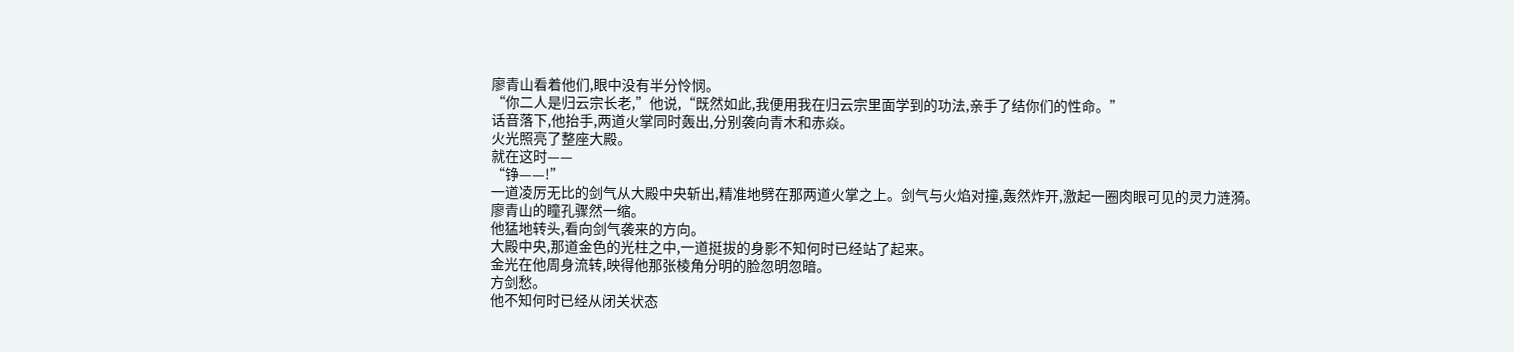廖青山看着他们,眼中没有半分怜悯。
“你二人是归云宗长老,”他说,“既然如此,我便用我在归云宗里面学到的功法,亲手了结你们的性命。”
话音落下,他抬手,两道火掌同时轰出,分别袭向青木和赤焱。
火光照亮了整座大殿。
就在这时——
“铮——!”
一道凌厉无比的剑气从大殿中央斩出,精准地劈在那两道火掌之上。剑气与火焰对撞,轰然炸开,激起一圈肉眼可见的灵力涟漪。
廖青山的瞳孔骤然一缩。
他猛地转头,看向剑气袭来的方向。
大殿中央,那道金色的光柱之中,一道挺拔的身影不知何时已经站了起来。
金光在他周身流转,映得他那张棱角分明的脸忽明忽暗。
方剑愁。
他不知何时已经从闭关状态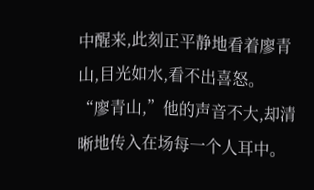中醒来,此刻正平静地看着廖青山,目光如水,看不出喜怒。
“廖青山,”他的声音不大,却清晰地传入在场每一个人耳中。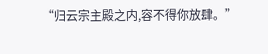“归云宗主殿之内,容不得你放肆。”